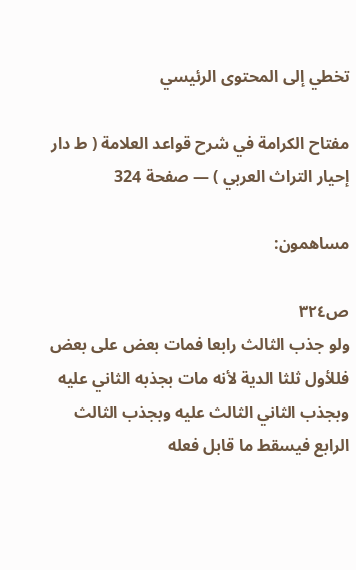تخطي إلى المحتوى الرئيسي

مفتاح الكرامة في شرح قواعد العلامة ( ط دار إحيار التراث العربي ) — صفحة 324

مساهمون:

ص٣٢٤
ولو جذب الثالث رابعا فمات بعض على بعض فللأول ثلثا الدية لأنه مات بجذبه الثاني عليه وبجذب الثاني الثالث عليه وبجذب الثالث الرابع فيسقط ما قابل فعله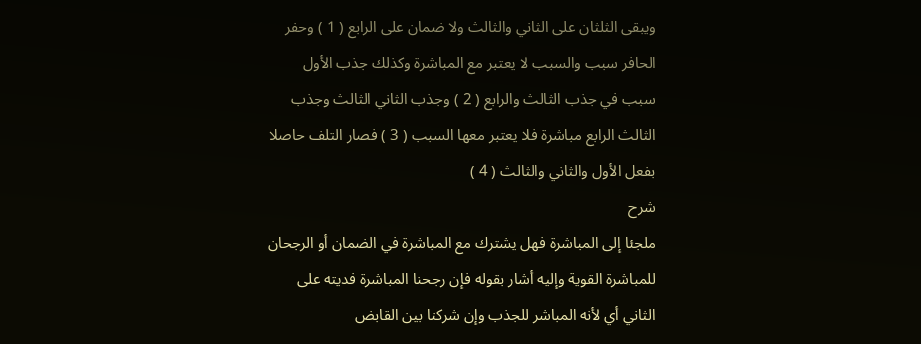ويبقى الثلثان على الثاني والثالث ولا ضمان على الرابع ( 1 ) وحفر الحافر سبب والسبب لا يعتبر مع المباشرة وكذلك جذب الأول سبب في جذب الثالث والرابع ( 2 ) وجذب الثاني الثالث وجذب الثالث الرابع مباشرة فلا يعتبر معها السبب ( 3 ) فصار التلف حاصلا بفعل الأول والثاني والثالث ( 4 )
شرح
ملجئا إلى المباشرة فهل يشترك مع المباشرة في الضمان أو الرجحان للمباشرة القوية وإليه أشار بقوله فإن رجحنا المباشرة فديته على الثاني أي لأنه المباشر للجذب وإن شركنا بين القابض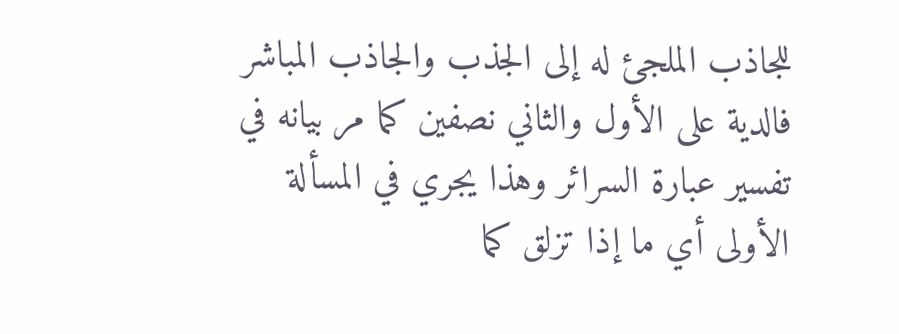للجاذب الملجئ له إلى الجذب والجاذب المباشر فالدية على الأول والثاني نصفين كما مر بيانه في تفسير عبارة السرائر وهذا يجري في المسألة الأولى أي ما إذا تزلق كما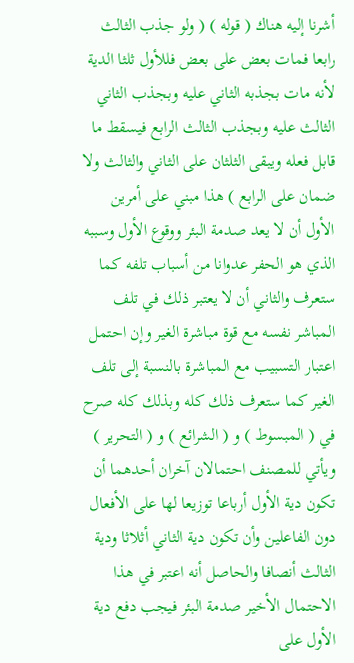أشرنا إليه هناك ( قوله ) ( ولو جذب الثالث رابعا فمات بعض على بعض فللأول ثلثا الدية لأنه مات بجذبه الثاني عليه وبجذب الثاني الثالث عليه وبجذب الثالث الرابع فيسقط ما قابل فعله ويبقى الثلثان على الثاني والثالث ولا ضمان على الرابع ) هذا مبني على أمرين الأول أن لا يعد صدمة البئر ووقوع الأول وسببه الذي هو الحفر عدوانا من أسباب تلفه كما ستعرف والثاني أن لا يعتبر ذلك في تلف المباشر نفسه مع قوة مباشرة الغير وإن احتمل اعتبار التسبيب مع المباشرة بالنسبة إلى تلف الغير كما ستعرف ذلك كله وبذلك كله صرح في ( المبسوط ) و ( الشرائع ) و ( التحرير ) ويأتي للمصنف احتمالان آخران أحدهما أن تكون دية الأول أرباعا توزيعا لها على الأفعال دون الفاعلين وأن تكون دية الثاني أثلاثا ودية الثالث أنصافا والحاصل أنه اعتبر في هذا الاحتمال الأخير صدمة البئر فيجب دفع دية الأول على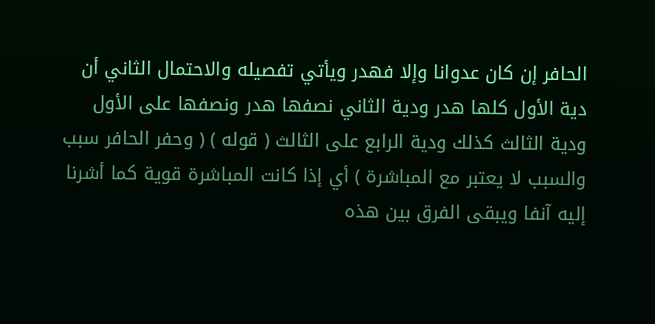الحافر إن كان عدوانا وإلا فهدر ويأتي تفصيله والاحتمال الثاني أن دية الأول كلها هدر ودية الثاني نصفها هدر ونصفها على الأول ودية الثالث كذلك ودية الرابع على الثالث ( قوله ) ( وحفر الحافر سبب والسبب لا يعتبر مع المباشرة ) أي إذا كانت المباشرة قوية كما أشرنا إليه آنفا ويبقى الفرق بين هذه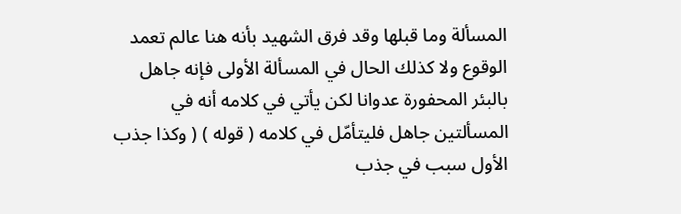المسألة وما قبلها وقد فرق الشهيد بأنه هنا عالم تعمد الوقوع ولا كذلك الحال في المسألة الأولى فإنه جاهل بالبئر المحفورة عدوانا لكن يأتي في كلامه أنه في المسألتين جاهل فليتأمّل في كلامه ( قوله ) ( وكذا جذب الأول سبب في جذب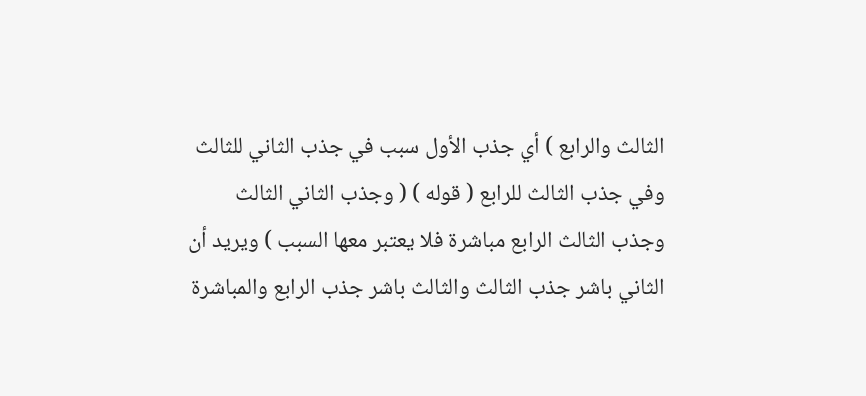الثالث والرابع ) أي جذب الأول سبب في جذب الثاني للثالث وفي جذب الثالث للرابع ( قوله ) ( وجذب الثاني الثالث وجذب الثالث الرابع مباشرة فلا يعتبر معها السبب ) ويريد أن الثاني باشر جذب الثالث والثالث باشر جذب الرابع والمباشرة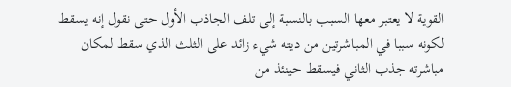القوية لا يعتبر معها السبب بالنسبة إلى تلف الجاذب الأول حتى نقول إنه يسقط لكونه سببا في المباشرتين من ديته شيء زائد على الثلث الذي سقط لمكان مباشرته جذب الثاني فيسقط حينئذ من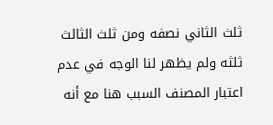ثلث الثاني نصفه ومن ثلث الثالث ثلثه ولم يظهر لنا الوجه في عدم اعتبار المصنف السبب هنا مع أنه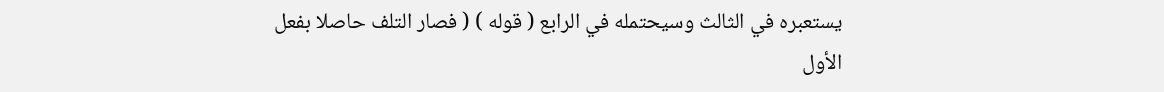يستعبره في الثالث وسيحتمله في الرابع ( قوله ) ( فصار التلف حاصلا بفعل الأول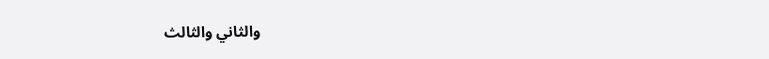والثاني والثالث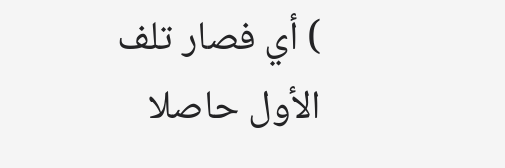) أي فصار تلف الأول حاصلا